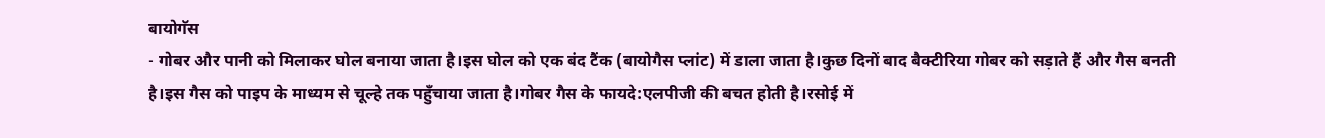बायोगॅस
- गोबर और पानी को मिलाकर घोल बनाया जाता है।इस घोल को एक बंद टैंक (बायोगैस प्लांट) में डाला जाता है।कुछ दिनों बाद बैक्टीरिया गोबर को सड़ाते हैं और गैस बनती है।इस गैस को पाइप के माध्यम से चूल्हे तक पहुँचाया जाता है।गोबर गैस के फायदे:एलपीजी की बचत होती है।रसोई में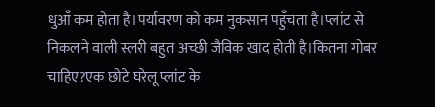धुआँ कम होता है।पर्यावरण को कम नुकसान पहुँचता है।प्लांट से निकलने वाली स्लरी बहुत अच्छी जैविक खाद होती है।कितना गोबर चाहिए?एक छोटे घरेलू प्लांट के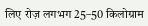लिए रोज़ लगभग 25–50 किलोग्राम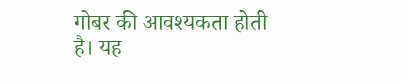गोबर की आवश्यकता होती है। यह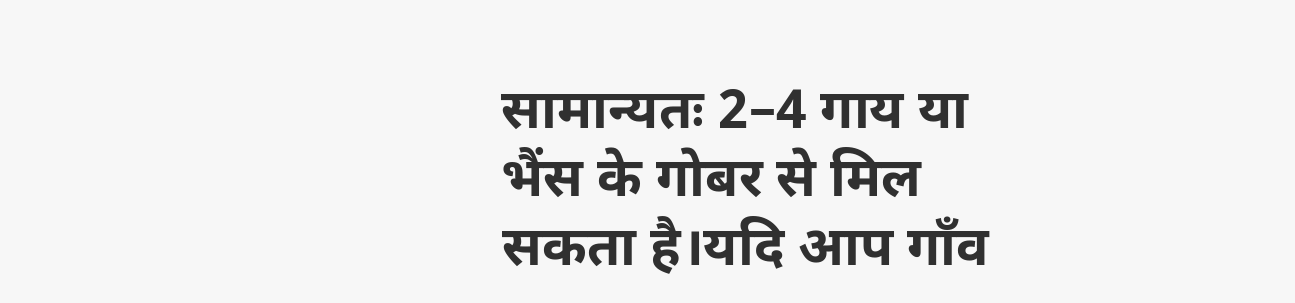सामान्यतः 2–4 गाय या भैंस के गोबर से मिल सकता है।यदि आप गाँव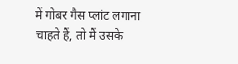में गोबर गैस प्लांट लगाना चाहते हैं, तो मैं उसके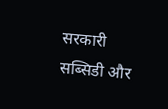सरकारी सब्सिडी और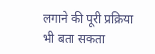लगाने की पूरी प्रक्रिया भी बता सकता